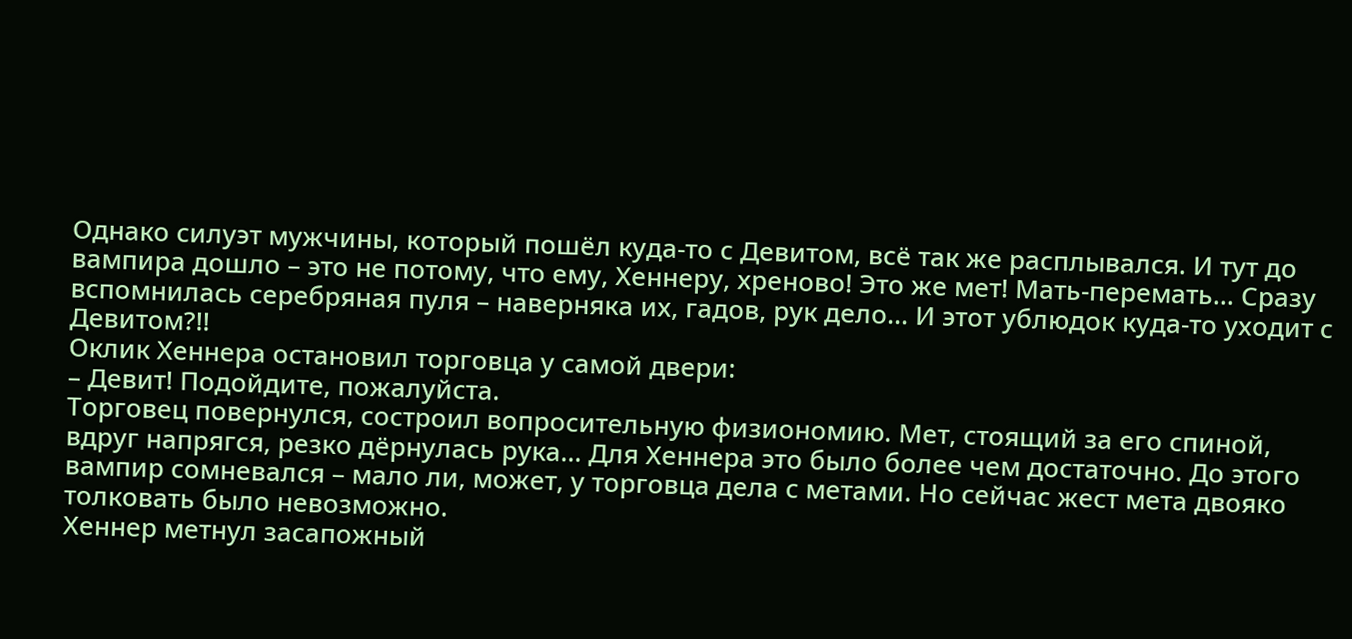Однако силуэт мужчины, который пошёл куда‑то с Девитом, всё так же расплывался. И тут до вампира дошло – это не потому, что ему, Хеннеру, хреново! Это же мет! Мать‑перемать... Сразу вспомнилась серебряная пуля – наверняка их, гадов, рук дело... И этот ублюдок куда‑то уходит с Девитом?!!
Оклик Хеннера остановил торговца у самой двери:
– Девит! Подойдите, пожалуйста.
Торговец повернулся, состроил вопросительную физиономию. Мет, стоящий за его спиной, вдруг напрягся, резко дёрнулась рука... Для Хеннера это было более чем достаточно. До этого вампир сомневался – мало ли, может, у торговца дела с метами. Но сейчас жест мета двояко толковать было невозможно.
Хеннер метнул засапожный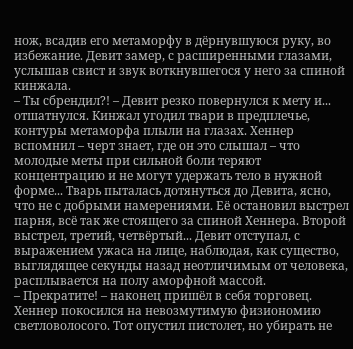нож, всадив его метаморфу в дёрнувшуюся руку, во избежание. Девит замер, с расширенными глазами, услышав свист и звук воткнувшегося у него за спиной кинжала.
– Ты сбрендил?! – Девит резко повернулся к мету и... отшатнулся. Кинжал угодил твари в предплечье, контуры метаморфа плыли на глазах. Хеннер вспомнил – черт знает, где он это слышал – что молодые меты при сильной боли теряют концентрацию и не могут удержать тело в нужной форме... Тварь пыталась дотянуться до Девита, ясно, что не с добрыми намерениями. Её остановил выстрел парня, всё так же стоящего за спиной Хеннера. Второй выстрел, третий, четвёртый... Девит отступал, с выражением ужаса на лице, наблюдая, как существо, выглядящее секунды назад неотличимым от человека, расплывается на полу аморфной массой.
– Прекратите! – наконец пришёл в себя торговец.
Хеннер покосился на невозмутимую физиономию светловолосого. Тот опустил пистолет, но убирать не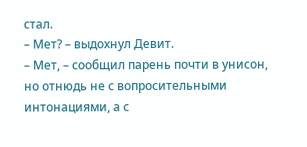стал.
– Мет? – выдохнул Девит.
– Мет, – сообщил парень почти в унисон, но отнюдь не с вопросительными интонациями, а с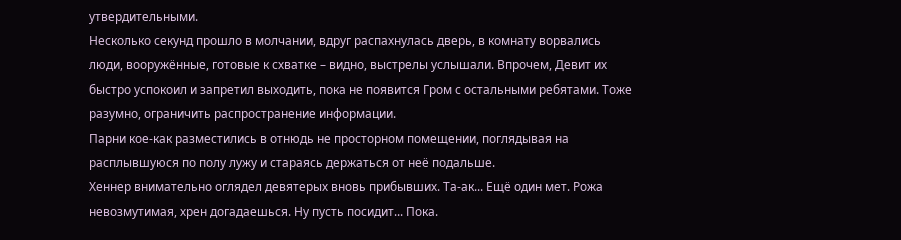утвердительными.
Несколько секунд прошло в молчании, вдруг распахнулась дверь, в комнату ворвались люди, вооружённые, готовые к схватке – видно, выстрелы услышали. Впрочем, Девит их быстро успокоил и запретил выходить, пока не появится Гром с остальными ребятами. Тоже разумно, ограничить распространение информации.
Парни кое‑как разместились в отнюдь не просторном помещении, поглядывая на расплывшуюся по полу лужу и стараясь держаться от неё подальше.
Хеннер внимательно оглядел девятерых вновь прибывших. Та‑ак... Ещё один мет. Рожа невозмутимая, хрен догадаешься. Ну пусть посидит... Пока.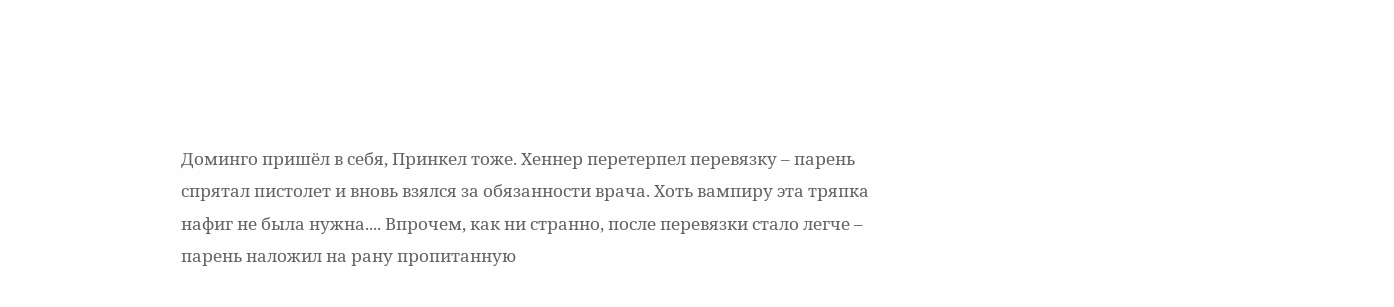Доминго пришёл в себя, Принкел тоже. Хеннер перетерпел перевязку – парень спрятал пистолет и вновь взялся за обязанности врача. Хоть вампиру эта тряпка нафиг не была нужна.... Впрочем, как ни странно, после перевязки стало легче – парень наложил на рану пропитанную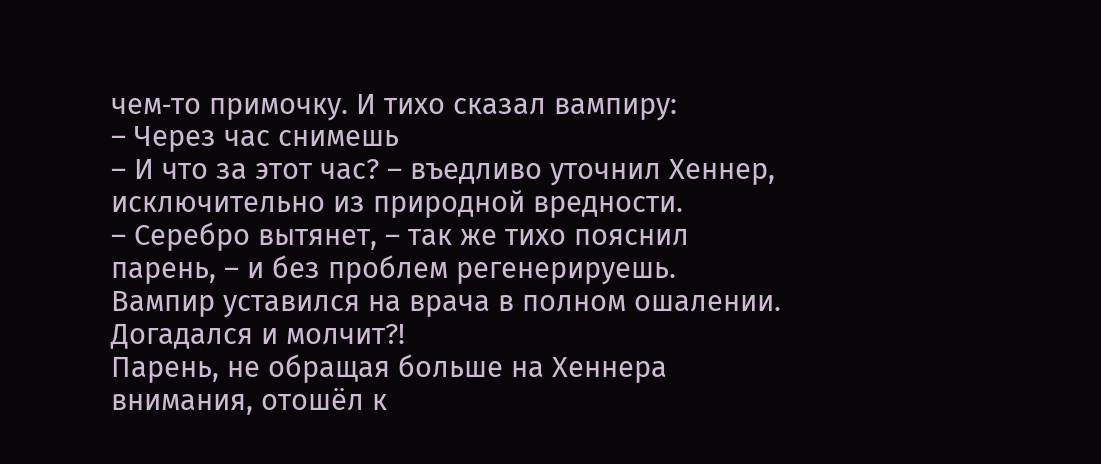чем‑то примочку. И тихо сказал вампиру:
– Через час снимешь
– И что за этот час? – въедливо уточнил Хеннер, исключительно из природной вредности.
– Серебро вытянет, – так же тихо пояснил парень, – и без проблем регенерируешь.
Вампир уставился на врача в полном ошалении. Догадался и молчит?!
Парень, не обращая больше на Хеннера внимания, отошёл к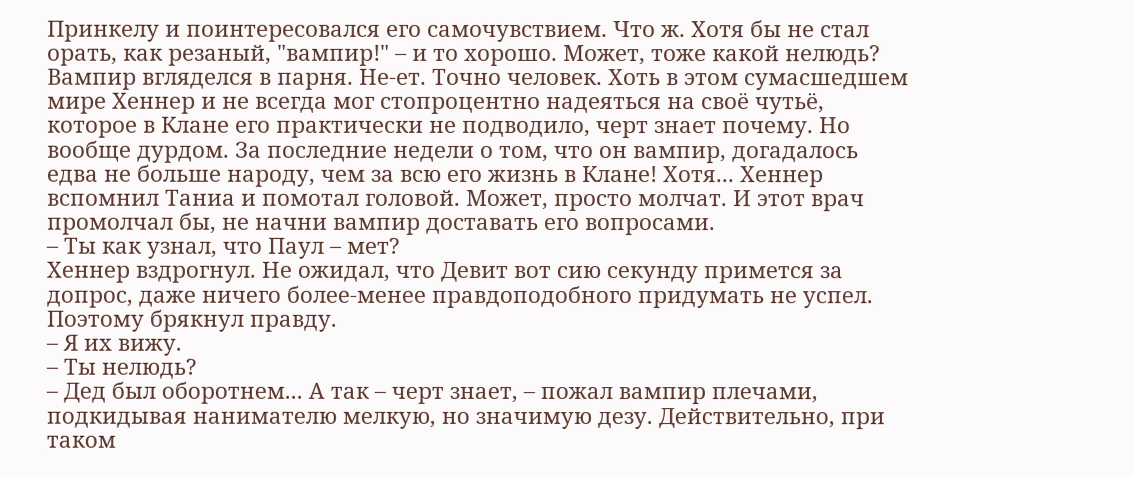Принкелу и поинтересовался его самочувствием. Что ж. Хотя бы не стал орать, как резаный, "вампир!" – и то хорошо. Может, тоже какой нелюдь? Вампир вгляделся в парня. Не‑ет. Точно человек. Хоть в этом сумасшедшем мире Хеннер и не всегда мог стопроцентно надеяться на своё чутьё, которое в Клане его практически не подводило, черт знает почему. Но вообще дурдом. За последние недели о том, что он вампир, догадалось едва не больше народу, чем за всю его жизнь в Клане! Хотя... Хеннер вспомнил Таниа и помотал головой. Может, просто молчат. И этот врач промолчал бы, не начни вампир доставать его вопросами.
– Ты как узнал, что Паул – мет?
Хеннер вздрогнул. Не ожидал, что Девит вот сию секунду примется за допрос, даже ничего более‑менее правдоподобного придумать не успел. Поэтому брякнул правду.
– Я их вижу.
– Ты нелюдь?
– Дед был оборотнем... А так – черт знает, – пожал вампир плечами, подкидывая нанимателю мелкую, но значимую дезу. Действительно, при таком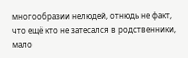многообразии нелюдей, отнюдь не факт, что ещё кто не затесался в родственники, мало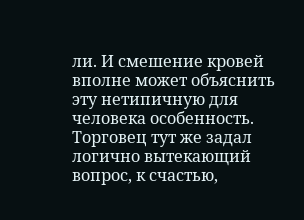ли. И смешение кровей вполне может объяснить эту нетипичную для человека особенность.
Торговец тут же задал логично вытекающий вопрос, к счастью,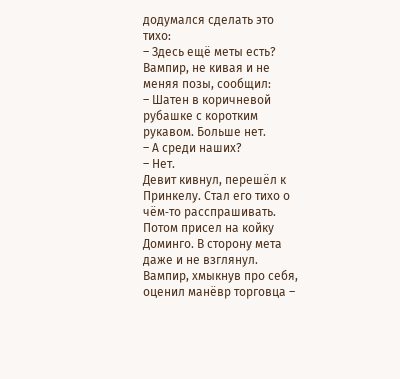додумался сделать это тихо:
– Здесь ещё меты есть?
Вампир, не кивая и не меняя позы, сообщил:
– Шатен в коричневой рубашке с коротким рукавом. Больше нет.
– А среди наших?
– Нет.
Девит кивнул, перешёл к Принкелу. Стал его тихо о чём‑то расспрашивать. Потом присел на койку Доминго. В сторону мета даже и не взглянул. Вампир, хмыкнув про себя, оценил манёвр торговца –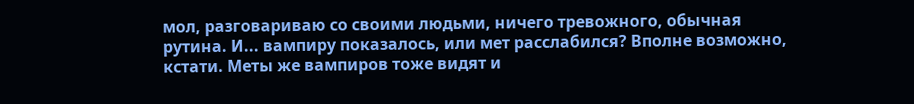мол, разговариваю со своими людьми, ничего тревожного, обычная рутина. И... вампиру показалось, или мет расслабился? Вполне возможно, кстати. Меты же вампиров тоже видят и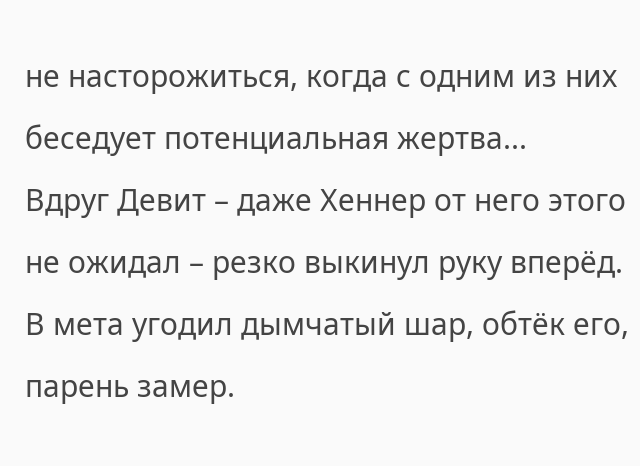не насторожиться, когда с одним из них беседует потенциальная жертва...
Вдруг Девит – даже Хеннер от него этого не ожидал – резко выкинул руку вперёд. В мета угодил дымчатый шар, обтёк его, парень замер.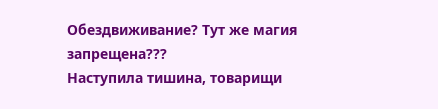Обездвиживание? Тут же магия запрещена???
Наступила тишина, товарищи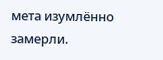мета изумлённо замерли.